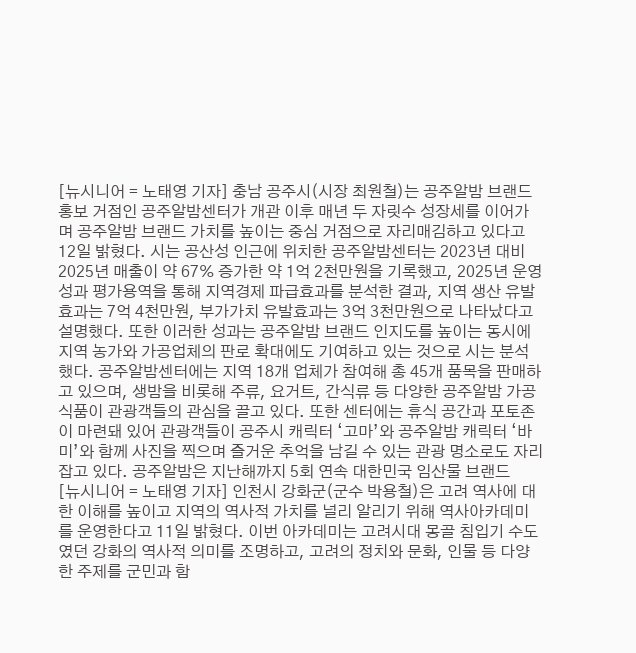[뉴시니어 = 노태영 기자] 충남 공주시(시장 최원철)는 공주알밤 브랜드 홍보 거점인 공주알밤센터가 개관 이후 매년 두 자릿수 성장세를 이어가며 공주알밤 브랜드 가치를 높이는 중심 거점으로 자리매김하고 있다고 12일 밝혔다. 시는 공산성 인근에 위치한 공주알밤센터는 2023년 대비 2025년 매출이 약 67% 증가한 약 1억 2천만원을 기록했고, 2025년 운영성과 평가용역을 통해 지역경제 파급효과를 분석한 결과, 지역 생산 유발효과는 7억 4천만원, 부가가치 유발효과는 3억 3천만원으로 나타났다고 설명했다. 또한 이러한 성과는 공주알밤 브랜드 인지도를 높이는 동시에 지역 농가와 가공업체의 판로 확대에도 기여하고 있는 것으로 시는 분석했다. 공주알밤센터에는 지역 18개 업체가 참여해 총 45개 품목을 판매하고 있으며, 생밤을 비롯해 주류, 요거트, 간식류 등 다양한 공주알밤 가공식품이 관광객들의 관심을 끌고 있다. 또한 센터에는 휴식 공간과 포토존이 마련돼 있어 관광객들이 공주시 캐릭터 ‘고마’와 공주알밤 캐릭터 ‘바미’와 함께 사진을 찍으며 즐거운 추억을 남길 수 있는 관광 명소로도 자리 잡고 있다. 공주알밤은 지난해까지 5회 연속 대한민국 임산물 브랜드
[뉴시니어 = 노태영 기자] 인천시 강화군(군수 박용철)은 고려 역사에 대한 이해를 높이고 지역의 역사적 가치를 널리 알리기 위해 역사아카데미를 운영한다고 11일 밝혔다. 이번 아카데미는 고려시대 몽골 침입기 수도였던 강화의 역사적 의미를 조명하고, 고려의 정치와 문화, 인물 등 다양한 주제를 군민과 함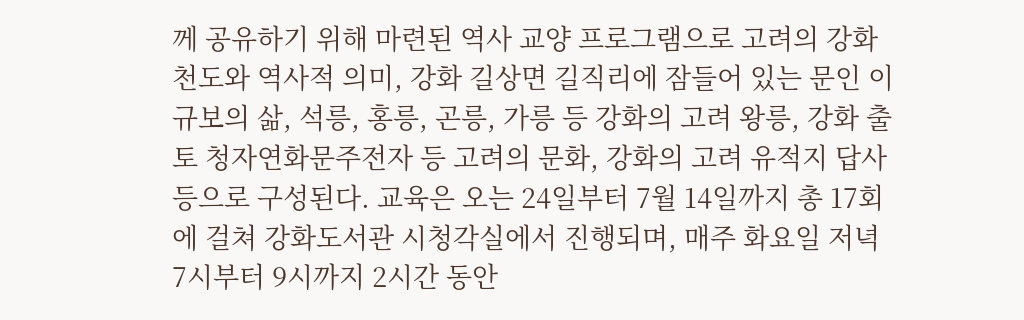께 공유하기 위해 마련된 역사 교양 프로그램으로 고려의 강화 천도와 역사적 의미, 강화 길상면 길직리에 잠들어 있는 문인 이규보의 삶, 석릉, 홍릉, 곤릉, 가릉 등 강화의 고려 왕릉, 강화 출토 청자연화문주전자 등 고려의 문화, 강화의 고려 유적지 답사 등으로 구성된다. 교육은 오는 24일부터 7월 14일까지 총 17회에 걸쳐 강화도서관 시청각실에서 진행되며, 매주 화요일 저녁 7시부터 9시까지 2시간 동안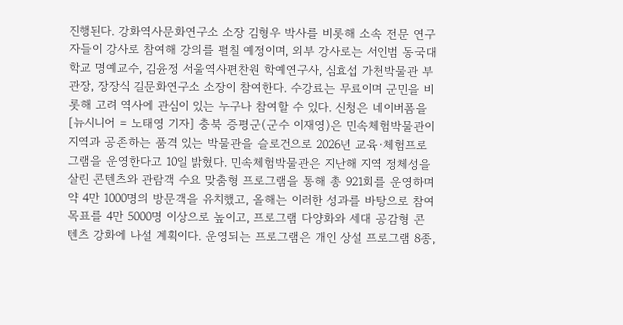진행된다. 강화역사문화연구소 소장 김형우 박사를 비롯해 소속 전문 연구자들이 강사로 참여해 강의를 펼칠 예정이며, 외부 강사로는 서인범 동국대학교 명예교수, 김윤정 서울역사편찬원 학예연구사, 심효섭 가천박물관 부관장, 장장식 길문화연구소 소장이 참여한다. 수강료는 무료이며 군민을 비롯해 고려 역사에 관심이 있는 누구나 참여할 수 있다. 신청은 네이버폼을
[뉴시니어 = 노태영 기자] 충북 증평군(군수 이재영)은 민속체험박물관이 지역과 공존하는 품격 있는 박물관을 슬로건으로 2026년 교육·체험프로그램을 운영한다고 10일 밝혔다. 민속체험박물관은 지난해 지역 정체성을 살린 콘텐츠와 관람객 수요 맞춤형 프로그램을 통해 총 921회를 운영하며 약 4만 1000명의 방문객을 유치했고, 올해는 이러한 성과를 바탕으로 참여 목표를 4만 5000명 이상으로 높이고, 프로그램 다양화와 세대 공감형 콘텐츠 강화에 나설 계획이다. 운영되는 프로그램은 개인 상설 프로그램 8종,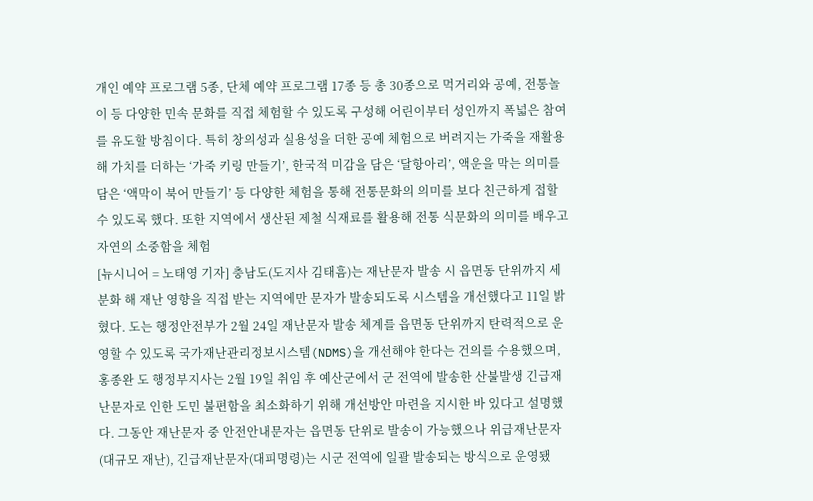개인 예약 프로그램 5종, 단체 예약 프로그램 17종 등 총 30종으로 먹거리와 공예, 전통놀이 등 다양한 민속 문화를 직접 체험할 수 있도록 구성해 어린이부터 성인까지 폭넓은 참여를 유도할 방침이다. 특히 창의성과 실용성을 더한 공예 체험으로 버려지는 가죽을 재활용해 가치를 더하는 ‘가죽 키링 만들기’, 한국적 미감을 담은 ‘달항아리’, 액운을 막는 의미를 담은 ‘액막이 북어 만들기’ 등 다양한 체험을 통해 전통문화의 의미를 보다 친근하게 접할 수 있도록 했다. 또한 지역에서 생산된 제철 식재료를 활용해 전통 식문화의 의미를 배우고 자연의 소중함을 체험
[뉴시니어 = 노태영 기자] 충남도(도지사 김태흠)는 재난문자 발송 시 읍면동 단위까지 세분화 해 재난 영향을 직접 받는 지역에만 문자가 발송되도록 시스템을 개선했다고 11일 밝혔다. 도는 행정안전부가 2월 24일 재난문자 발송 체계를 읍면동 단위까지 탄력적으로 운영할 수 있도록 국가재난관리정보시스템(NDMS)을 개선해야 한다는 건의를 수용했으며, 홍종완 도 행정부지사는 2월 19일 취임 후 예산군에서 군 전역에 발송한 산불발생 긴급재난문자로 인한 도민 불편함을 최소화하기 위해 개선방안 마련을 지시한 바 있다고 설명했다. 그동안 재난문자 중 안전안내문자는 읍면동 단위로 발송이 가능했으나 위급재난문자(대규모 재난), 긴급재난문자(대피명령)는 시군 전역에 일괄 발송되는 방식으로 운영됐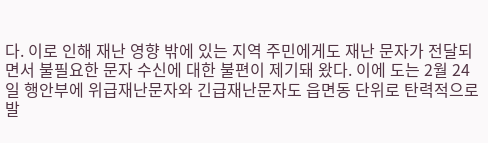다. 이로 인해 재난 영향 밖에 있는 지역 주민에게도 재난 문자가 전달되면서 불필요한 문자 수신에 대한 불편이 제기돼 왔다. 이에 도는 2월 24일 행안부에 위급재난문자와 긴급재난문자도 읍면동 단위로 탄력적으로 발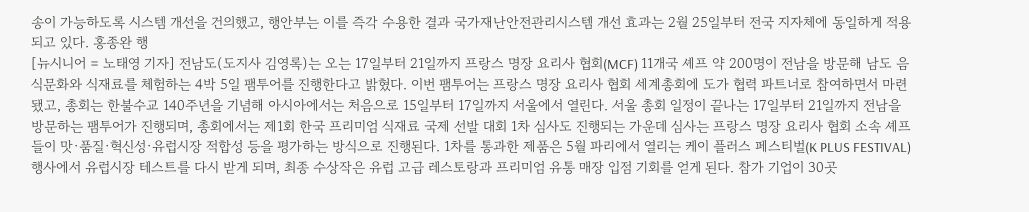송이 가능하도록 시스템 개선을 건의했고, 행안부는 이를 즉각 수용한 결과 국가재난안전관리시스템 개선 효과는 2월 25일부터 전국 지자체에 동일하게 적용되고 있다. 홍종완 행
[뉴시니어 = 노태영 기자] 전남도(도지사 김영록)는 오는 17일부터 21일까지 프랑스 명장 요리사 협회(MCF) 11개국 셰프 약 200명이 전남을 방문해 남도 음식문화와 식재료를 체험하는 4박 5일 팸투어를 진행한다고 밝혔다. 이번 팸투어는 프랑스 명장 요리사 협회 세계총회에 도가 협력 파트너로 참여하면서 마련됐고, 총회는 한불수교 140주년을 기념해 아시아에서는 처음으로 15일부터 17일까지 서울에서 열린다. 서울 총회 일정이 끝나는 17일부터 21일까지 전남을 방문하는 팸투어가 진행되며, 총회에서는 제1회 한국 프리미엄 식재료 국제 선발 대회 1차 심사도 진행되는 가운데 심사는 프랑스 명장 요리사 협회 소속 셰프들이 맛·품질·혁신성·유럽시장 적합성 등을 평가하는 방식으로 진행된다. 1차를 통과한 제품은 5월 파리에서 열리는 케이 플러스 페스티벌(K PLUS FESTIVAL) 행사에서 유럽시장 테스트를 다시 받게 되며, 최종 수상작은 유럽 고급 레스토랑과 프리미엄 유통 매장 입점 기회를 얻게 된다. 참가 기업이 30곳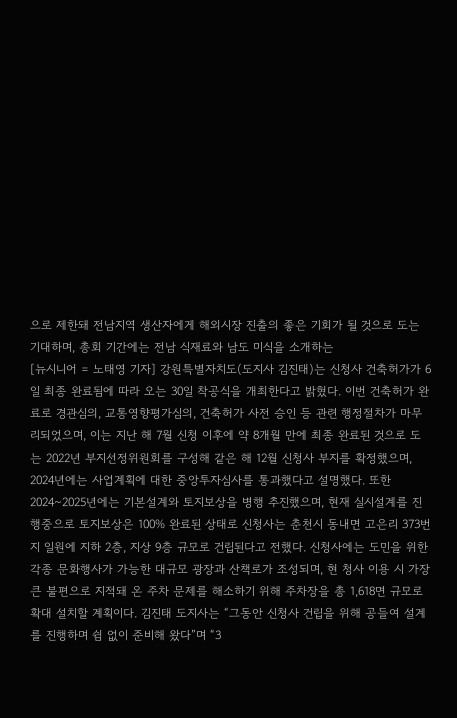으로 제한돼 전남지역 생산자에게 해외시장 진출의 좋은 기회가 될 것으로 도는 기대하며, 총회 기간에는 전남 식재료와 남도 미식을 소개하는
[뉴시니어 = 노태영 기자] 강원특별자치도(도지사 김진태)는 신청사 건축허가가 6일 최종 완료됨에 따라 오는 30일 착공식을 개최한다고 밝혔다. 이번 건축허가 완료로 경관심의, 교통영향평가심의, 건축허가 사전 승인 등 관련 행정절차가 마무리되었으며, 이는 지난 해 7월 신청 이후에 약 8개월 만에 최종 완료된 것으로 도는 2022년 부지선정위원회를 구성해 같은 해 12월 신청사 부지를 확정했으며, 2024년에는 사업계획에 대한 중앙투자심사를 통과했다고 설명했다. 또한 2024~2025년에는 기본설계와 토지보상을 병행 추진했으며, 현재 실시설계를 진행중으로 토지보상은 100% 완료된 상태로 신청사는 춘천시 동내면 고은리 373번지 일원에 지하 2층, 지상 9층 규모로 건립된다고 전했다. 신청사에는 도민을 위한 각종 문화행사가 가능한 대규모 광장과 산책로가 조성되며, 현 청사 이용 시 가장 큰 불편으로 지적돼 온 주차 문제를 해소하기 위해 주차장을 총 1,618면 규모로 확대 설치할 계획이다. 김진태 도지사는 “그동안 신청사 건립을 위해 공들여 설계를 진행하며 쉼 없이 준비해 왔다”며 “3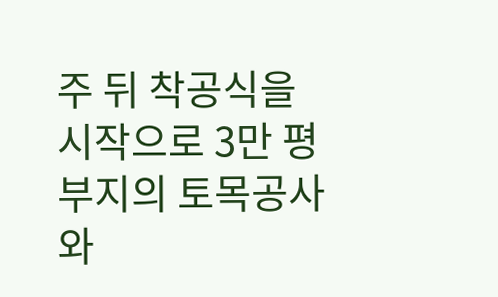주 뒤 착공식을 시작으로 3만 평 부지의 토목공사와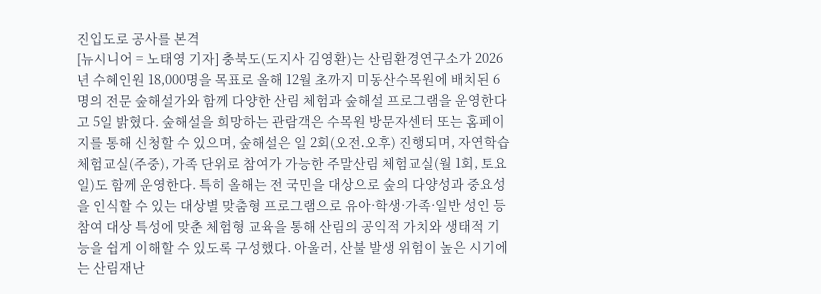진입도로 공사를 본격
[뉴시니어 = 노태영 기자] 충북도(도지사 김영환)는 산림환경연구소가 2026년 수혜인원 18,000명을 목표로 올해 12월 초까지 미동산수목원에 배치된 6명의 전문 숲해설가와 함께 다양한 산림 체험과 숲해설 프로그램을 운영한다고 5일 밝혔다. 숲해설을 희망하는 관람객은 수목원 방문자센터 또는 홈페이지를 통해 신청할 수 있으며, 숲해설은 일 2회(오전․오후) 진행되며, 자연학습체험교실(주중), 가족 단위로 참여가 가능한 주말산림 체험교실(월 1회, 토요일)도 함께 운영한다. 특히 올해는 전 국민을 대상으로 숲의 다양성과 중요성을 인식할 수 있는 대상별 맞춤형 프로그램으로 유아·학생·가족·일반 성인 등 참여 대상 특성에 맞춘 체험형 교육을 통해 산림의 공익적 가치와 생태적 기능을 쉽게 이해할 수 있도록 구성했다. 아울러, 산불 발생 위험이 높은 시기에는 산림재난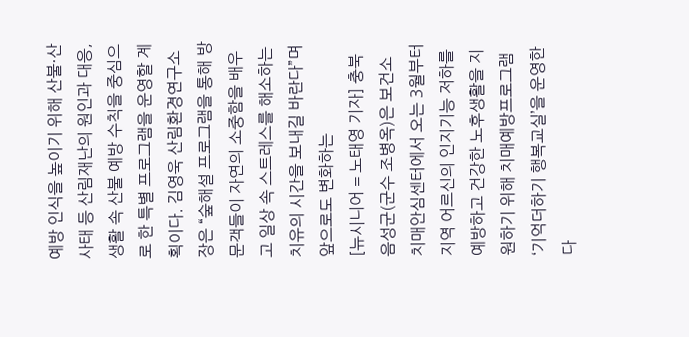예방 인식을 높이기 위해 산불·산사태 등 산림재난의 원인과 대응, 생활 속 산불 예방 수칙을 중심으로 한 특별 프로그램을 운영할 계획이다. 김영욱 산림환경연구소장은 “숲해설 프로그램을 통해 방문객들이 자연의 소중함을 배우고 일상 속 스트레스를 해소하는 치유의 시간을 보내길 바란다”며 앞으로도 변화하는
[뉴시니어 = 노태영 기자] 충북 음성군(군수 조병옥)은 보건소 치매안심센터에서 오는 3월부터 지역 어르신의 인지기능 저하를 예방하고 건강한 노후생활을 지원하기 위해 치매예방프로그램 ‘기억더하기 행복교실’을 운영한다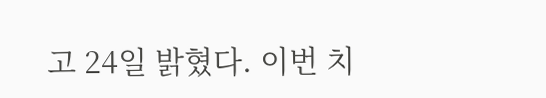고 24일 밝혔다. 이번 치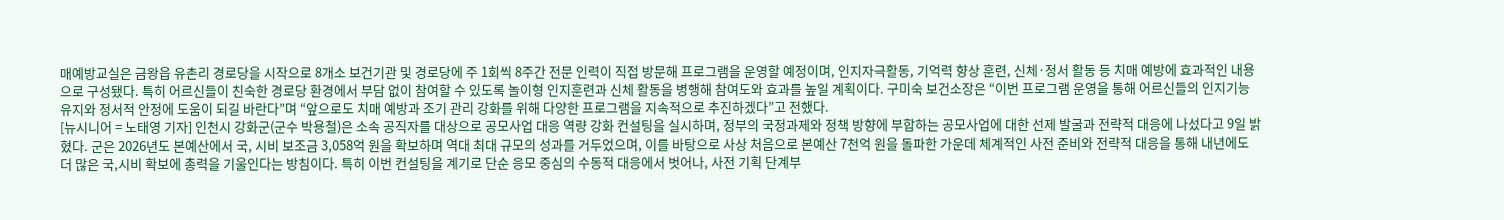매예방교실은 금왕읍 유촌리 경로당을 시작으로 8개소 보건기관 및 경로당에 주 1회씩 8주간 전문 인력이 직접 방문해 프로그램을 운영할 예정이며, 인지자극활동, 기억력 향상 훈련, 신체·정서 활동 등 치매 예방에 효과적인 내용으로 구성됐다. 특히 어르신들이 친숙한 경로당 환경에서 부담 없이 참여할 수 있도록 놀이형 인지훈련과 신체 활동을 병행해 참여도와 효과를 높일 계획이다. 구미숙 보건소장은 “이번 프로그램 운영을 통해 어르신들의 인지기능 유지와 정서적 안정에 도움이 되길 바란다”며 “앞으로도 치매 예방과 조기 관리 강화를 위해 다양한 프로그램을 지속적으로 추진하겠다”고 전했다.
[뉴시니어 = 노태영 기자] 인천시 강화군(군수 박용철)은 소속 공직자를 대상으로 공모사업 대응 역량 강화 컨설팅을 실시하며, 정부의 국정과제와 정책 방향에 부합하는 공모사업에 대한 선제 발굴과 전략적 대응에 나섰다고 9일 밝혔다. 군은 2026년도 본예산에서 국, 시비 보조금 3,058억 원을 확보하며 역대 최대 규모의 성과를 거두었으며, 이를 바탕으로 사상 처음으로 본예산 7천억 원을 돌파한 가운데 체계적인 사전 준비와 전략적 대응을 통해 내년에도 더 많은 국,시비 확보에 총력을 기울인다는 방침이다. 특히 이번 컨설팅을 계기로 단순 응모 중심의 수동적 대응에서 벗어나, 사전 기획 단계부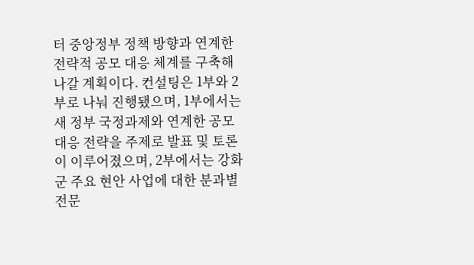터 중앙정부 정책 방향과 연계한 전략적 공모 대응 체계를 구축해 나갈 계획이다. 컨설팅은 1부와 2부로 나눠 진행됐으며, 1부에서는 새 정부 국정과제와 연계한 공모 대응 전략을 주제로 발표 및 토론이 이루어졌으며, 2부에서는 강화군 주요 현안 사업에 대한 분과별 전문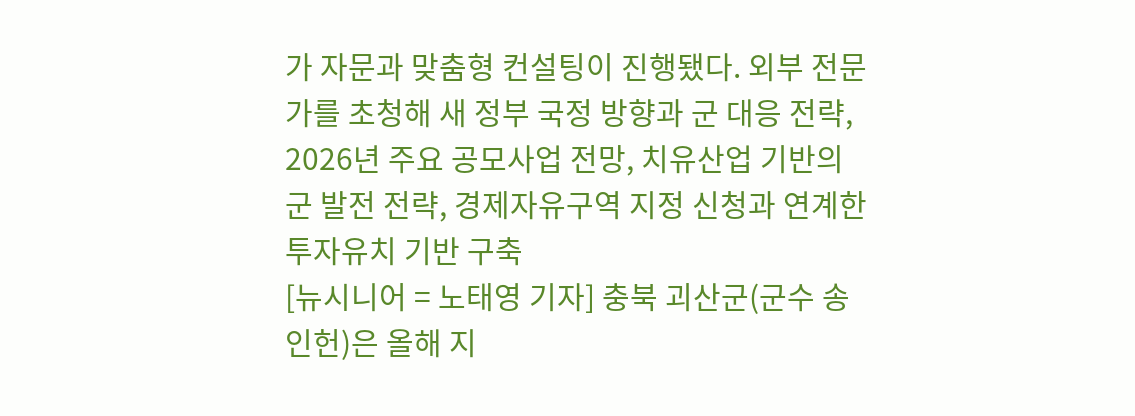가 자문과 맞춤형 컨설팅이 진행됐다. 외부 전문가를 초청해 새 정부 국정 방향과 군 대응 전략, 2026년 주요 공모사업 전망, 치유산업 기반의 군 발전 전략, 경제자유구역 지정 신청과 연계한 투자유치 기반 구축
[뉴시니어 = 노태영 기자] 충북 괴산군(군수 송인헌)은 올해 지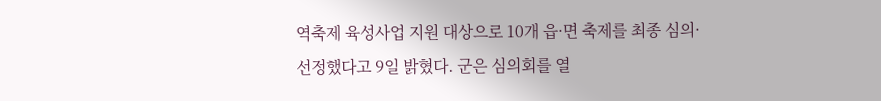역축제 육성사업 지원 대상으로 10개 읍·면 축제를 최종 심의·선정했다고 9일 밝혔다. 군은 심의회를 열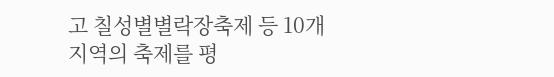고 칠성별별락장축제 등 10개 지역의 축제를 평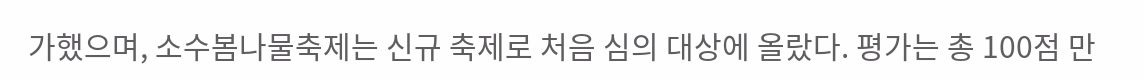가했으며, 소수봄나물축제는 신규 축제로 처음 심의 대상에 올랐다. 평가는 총 100점 만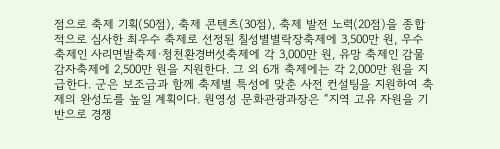점으로 축제 기획(50점), 축제 콘텐츠(30점), 축제 발전 노력(20점)을 종합적으로 심사한 최우수 축제로 선정된 칠성별별락장축제에 3,500만 원, 우수 축제인 사리면발축제·청천환경버섯축제에 각 3,000만 원, 유망 축제인 감물감자축제에 2,500만 원을 지원한다. 그 외 6개 축제에는 각 2,000만 원을 지급한다. 군은 보조금과 함께 축제별 특성에 맞춘 사전 컨설팅을 지원하여 축제의 완성도를 높일 계획이다. 원영성 문화관광과장은 “지역 고유 자원을 기반으로 경쟁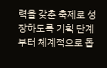력을 갖춘 축제로 성장하도록 기획 단계부터 체계적으로 돕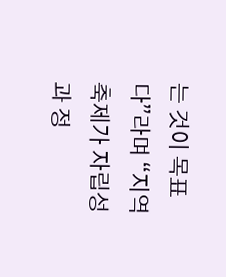는 것이 목표다”라며 “지역축제가 자립성과 정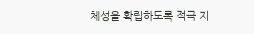체성을 확립하도록 적극 지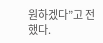원하겠다”고 전했다.